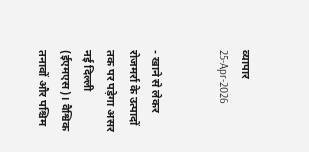व्यापार
25-Apr-2026


- खाने से लेकर रोजमर्रा के उत्पादों तक पर पड़ेगा असर नई दिल्ली (ईएमएस)। वैश्विक तनावों और पश्चिम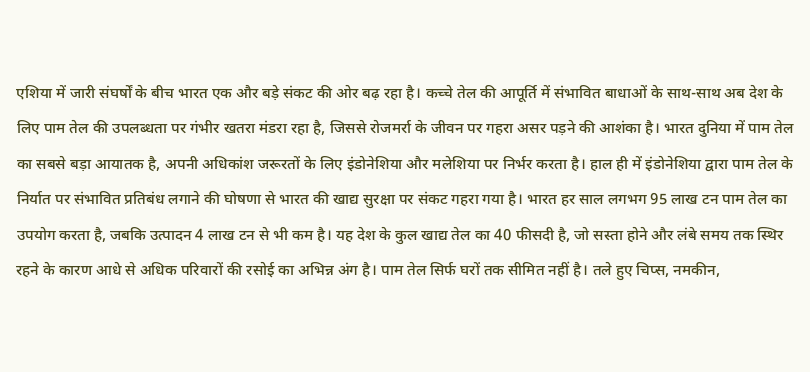एशिया में जारी संघर्षों के बीच भारत एक और बड़े संकट की ओर बढ़ रहा है। कच्चे तेल की आपूर्ति में संभावित बाधाओं के साथ-साथ अब देश के लिए पाम तेल की उपलब्धता पर गंभीर खतरा मंडरा रहा है, जिससे रोजमर्रा के जीवन पर गहरा असर पड़ने की आशंका है। भारत दुनिया में पाम तेल का सबसे बड़ा आयातक है, अपनी अधिकांश जरूरतों के लिए इंडोनेशिया और मलेशिया पर निर्भर करता है। हाल ही में इंडोनेशिया द्वारा पाम तेल के निर्यात पर संभावित प्रतिबंध लगाने की घोषणा से भारत की खाद्य सुरक्षा पर संकट गहरा गया है। भारत हर साल लगभग 95 लाख टन पाम तेल का उपयोग करता है, जबकि उत्पादन 4 लाख टन से भी कम है। यह देश के कुल खाद्य तेल का 40 फीसदी है, जो सस्ता होने और लंबे समय तक स्थिर रहने के कारण आधे से अधिक परिवारों की रसोई का अभिन्न अंग है। पाम तेल सिर्फ घरों तक सीमित नहीं है। तले हुए चिप्स, नमकीन,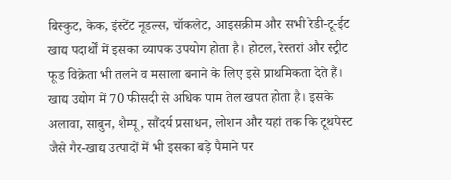बिस्कुट, केक, इंस्टेंट नूडल्स, चॉकलेट, आइसक्रीम और सभी रेडी-टू-ईट खाद्य पदार्थों में इसका व्यापक उपयोग होता है। होटल, रेस्तरां और स्ट्रीट फूड विक्रेता भी तलने व मसाला बनाने के लिए इसे प्राथमिकता देते हैं। खाद्य उद्योग में 70 फीसदी से अधिक पाम तेल खपत होता है। इसके अलावा, साबुन, शैम्पू, सौंदर्य प्रसाधन, लोशन और यहां तक कि टूथपेस्ट जैसे गैर-खाद्य उत्पादों में भी इसका बड़े पैमाने पर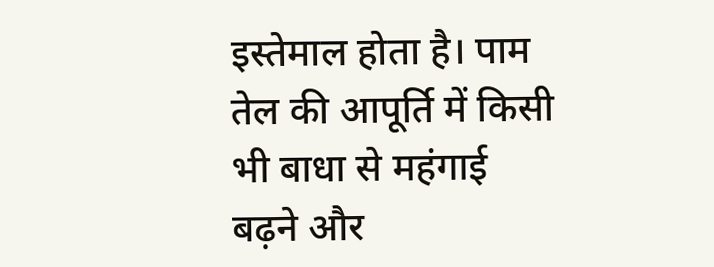इस्तेमाल होता है। पाम तेल की आपूर्ति में किसी भी बाधा से महंगाई बढ़ने और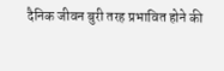दैनिक जीवन बुरी तरह प्रभावित होने की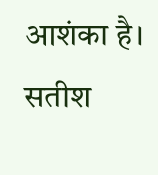आशंका है। सतीश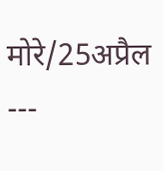मोरे/25अप्रैल ---